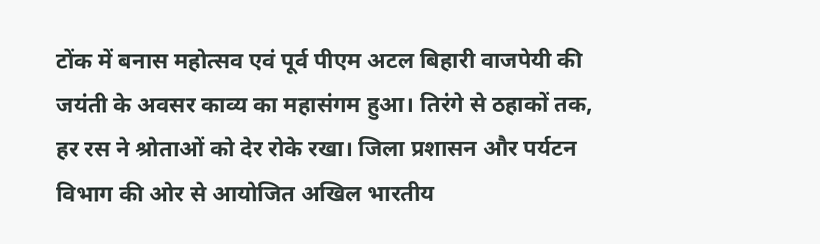टोंक में बनास महोत्सव एवं पूर्व पीएम अटल बिहारी वाजपेयी की जयंती के अवसर काव्य का महासंगम हुआ। तिरंगे से ठहाकों तक, हर रस ने श्रोताओं को देर रोके रखा। जिला प्रशासन और पर्यटन विभाग की ओर से आयोजित अखिल भारतीय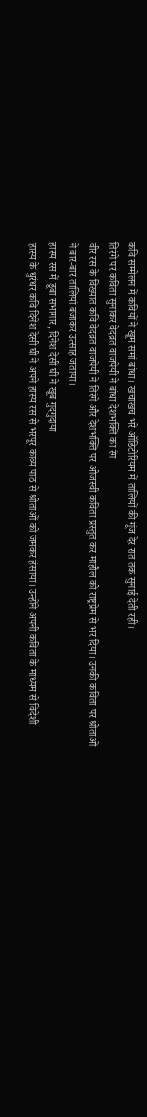कवि सम्मेलन में कवियों ने खूम समां बांधा। खचाखच भरे ऑडिटोरियम में तालियों की गूंज देर रात तक सुनाई देती रही।
तिरंगे पर कविता सुनाकर वेदव्रत वाजपेयी ने बांधा देशभक्ति का रंग
वीर रस के विख्यात कवि वेदव्रत वाजपेयी ने तिरंगे और देशभक्ति पर ओजस्वी कविता प्रस्तुत कर माहौल को राष्ट्रप्रेम से भर दिया। उनकी कविता पर श्रोताओं ने बार-बार तालियां बजाकर उत्साह जताया।
हास्य रस में डूबा सभागार, दिनेश देसी घी ने खूब गुदगुदाया
हास्य के धुरंधर कवि दिनेश देसी घी ने अपने हास्य रस से भरपूर काव्य पाठ से श्रोताओं को जमकर हंसाया। उन्होंने अपनी कविता के माध्यम से विदेशी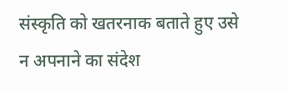संस्कृति को खतरनाक बताते हुए उसे न अपनाने का संदेश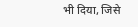भी दिया, जिसे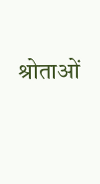श्रोताओं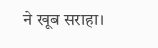ने खूब सराहा।